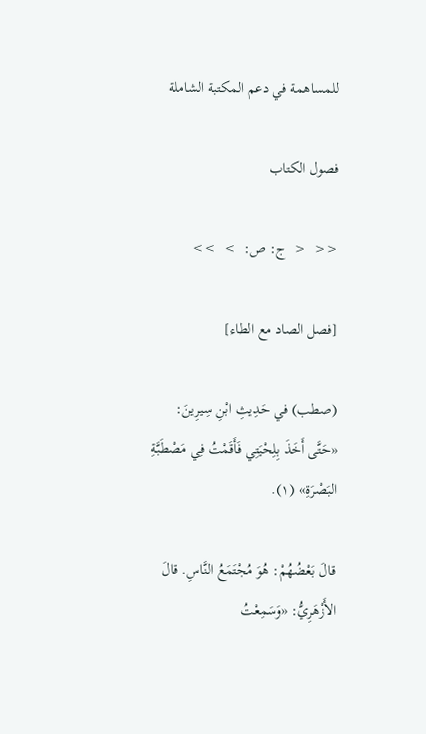للمساهمة في دعم المكتبة الشاملة

فصول الكتاب

<<  <  ج: ص:  >  >>

[فصل الصاد مع الطاء]

(صطب) في حَدِيثِ ابْنِ سِيرِينَ: «حَتَّى أَخَذَ بِلِحْيَتِي فَأَقَمْتُ فِي مَصْطَبَّةِ البَصْرَةِ» (١).

قالَ بَعْضُهُمْ: هُوَ مُجْتَمَعُ النَّاسِ. قالَ الأَزْهَرِيُّ: «وَسَمِعْتُ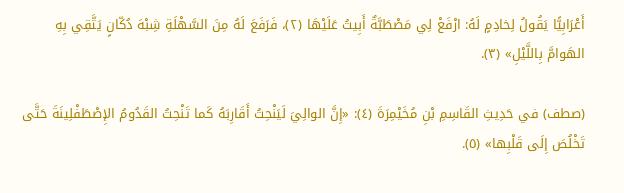أَعْرَابِيًّا يَقُولُ لِخادِمٍ لَهُ: ارْفَعْ لِي مَصْطَبَّةٌ أَبِيتُ عَلَيْهَا (٢)، فَرَفَعَ لَهُ مِنَ السَّهْلَةِ شِبْهَ دُكّانٍ يَتَّقِي بِهِ الهَوامَّ بِاللَّيْلِ» (٣).

(صطف) في حَدِيثِ القَاسِمِ بْنِ مُخَيْمِرَةَ (٤): «إِنَّ الوالِيَ لَيَنْحِتُ أَقَارِبَهُ كَما تَنْحِتُ القَدُومُ الإِصْطَفْلِينَةَ حَتَّى تَخْلُصَ إِلَى قَلْبِها» (٥).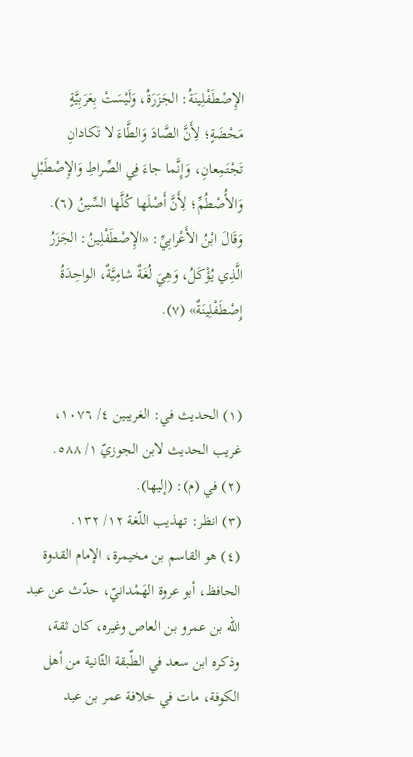الإِصْطَفْلِينَةُ: الجَزَرَةُ، وَلَيْسَتْ بِعَرَبِيَّةٍ مَحْضَةٍ؛ لِأَنَّ الصَّادَ وَالطَّاءَ لا تَكادانِ تَجْتَمِعانِ، وَإِنَّما جاءَ فِي الصِّراطِ وَالإِصْطَبْلِ وَالأُصْطُمِّ؛ لِأَنَّ أَصْلَها كُلَّها السِّينُ (٦). وَقَالَ ابْنُ الأَعْرابِيِّ: «الإِصْطَفْلِينُ: الجَزَرُ الَّذِي يُؤْكَلُ، وَهِيَ لُغَةٌ شامِيَّةٌ، الواحِدَةُ إِصْطَفْلِينَةٌ» (٧).


(١) الحديث في: الغريبين ٤/ ١٠٧٦، غريب الحديث لابن الجوزيّ ١/ ٥٨٨.
(٢) في (م): (إليها).
(٣) انظر: تهذيب اللّغة ١٢/ ١٣٢.
(٤) هو القاسم بن مخيمرة، الإمام القدوة الحافظ، أبو عروة الهَمْدانيّ، حدّث عن عبد الله بن عمرو بن العاص وغيره، كان ثقة، وذكره ابن سعد في الطّبقة الثّانية من أهل الكوفة، مات في خلافة عمر بن عبد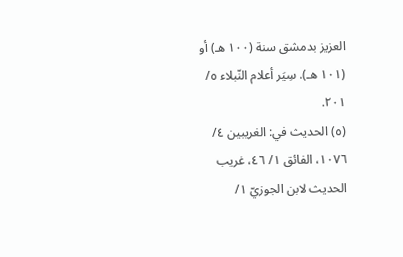العزيز بدمشق سنة (١٠٠ هـ) أو (١٠١ هـ). سِيَر أعلام النّبلاء ٥/ ٢٠١.
(٥) الحديث في: الغريبين ٤/ ١٠٧٦، الفائق ١/ ٤٦، غريب الحديث لابن الجوزيّ ١/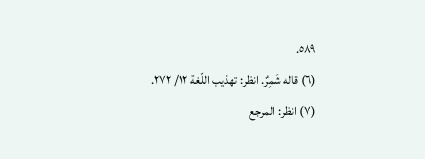٥٨٩.
(٦) قاله شَمِرٌ. انظر: تهذيب اللّغة ١٢/ ٢٧٢.
(٧) انظر: المرجع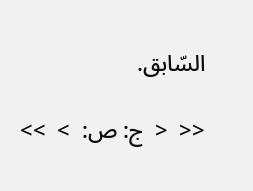السّابق.

<<  <  ج: ص:  >  >>